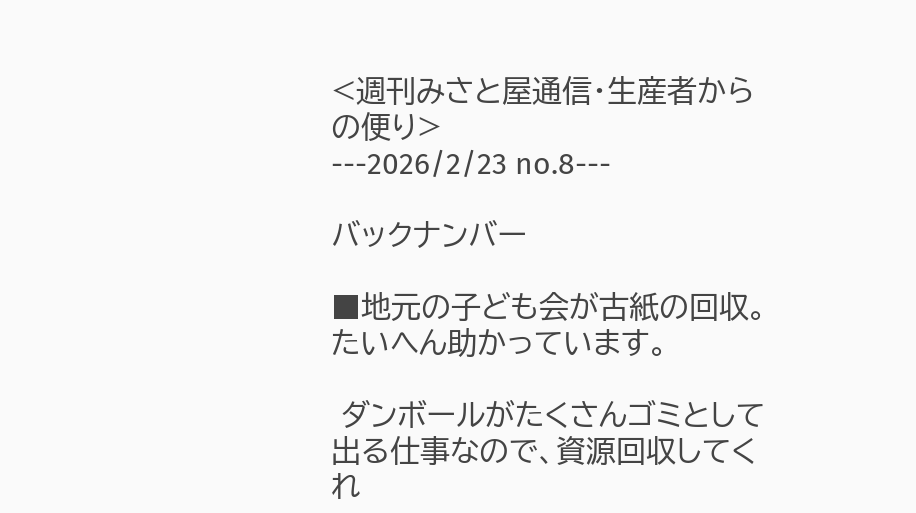<週刊みさと屋通信・生産者からの便り>
---2026/2/23 no.8---

バックナンバー

■地元の子ども会が古紙の回収。たいへん助かっています。

 ダンボールがたくさんゴミとして出る仕事なので、資源回収してくれ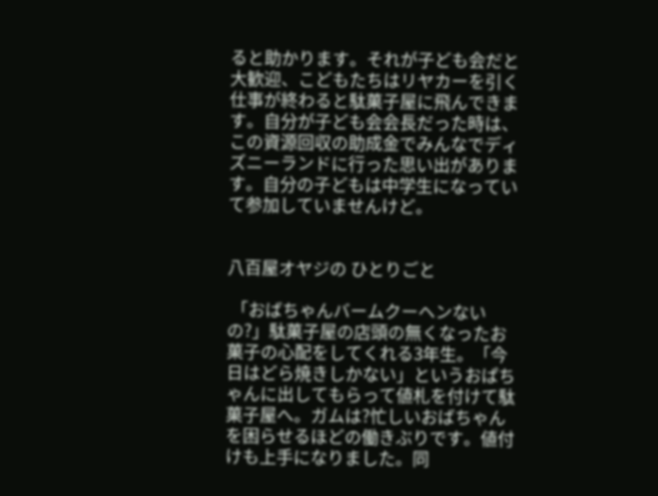ると助かります。それが子ども会だと大歓迎、こどもたちはリヤカーを引く仕事が終わると駄菓子屋に飛んできます。自分が子ども会会長だった時は、この資源回収の助成金でみんなでディズニーランドに行った思い出があります。自分の子どもは中学生になっていて参加していませんけど。


八百屋オヤジの ひとりごと

 「おばちゃんバームクーヘンないの?」駄菓子屋の店頭の無くなったお菓子の心配をしてくれる3年生。「今日はどら焼きしかない」というおぱちゃんに出してもらって値札を付けて駄菓子屋へ。ガムは?忙しいおばちゃんを困らせるほどの働きぶりです。値付けも上手になりました。同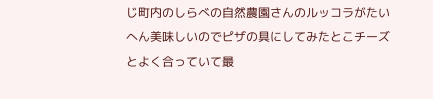じ町内のしらべの自然農園さんのルッコラがたいへん美味しいのでピザの具にしてみたとこチーズとよく合っていて最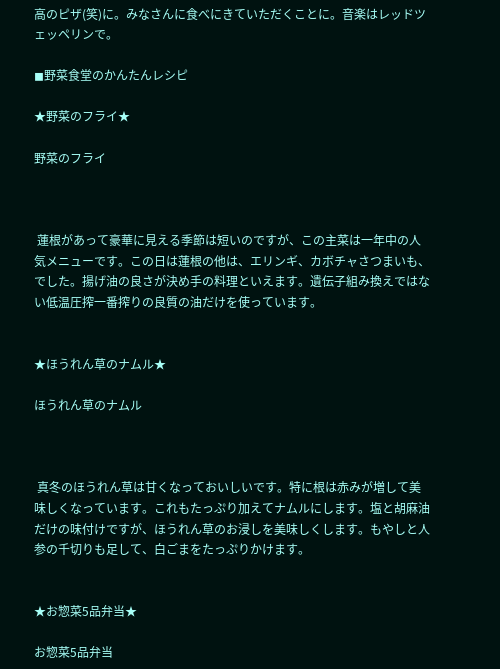高のピザ(笑)に。みなさんに食べにきていただくことに。音楽はレッドツェッペリンで。

◼野菜食堂のかんたんレシピ

★野菜のフライ★

野菜のフライ



 蓮根があって豪華に見える季節は短いのですが、この主菜は一年中の人気メニューです。この日は蓮根の他は、エリンギ、カボチャさつまいも、でした。揚げ油の良さが決め手の料理といえます。遺伝子組み換えではない低温圧搾一番搾りの良質の油だけを使っています。


★ほうれん草のナムル★

ほうれん草のナムル



 真冬のほうれん草は甘くなっておいしいです。特に根は赤みが増して美味しくなっています。これもたっぷり加えてナムルにします。塩と胡麻油だけの味付けですが、ほうれん草のお浸しを美味しくします。もやしと人参の千切りも足して、白ごまをたっぷりかけます。


★お惣菜5品弁当★

お惣菜5品弁当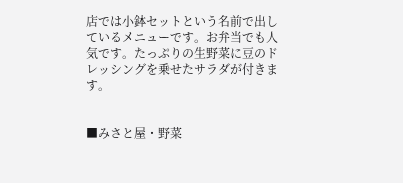店では小鉢セットという名前で出しているメニューです。お弁当でも人気です。たっぷりの生野菜に豆のドレッシングを乗せたサラダが付きます。


■みさと屋・野菜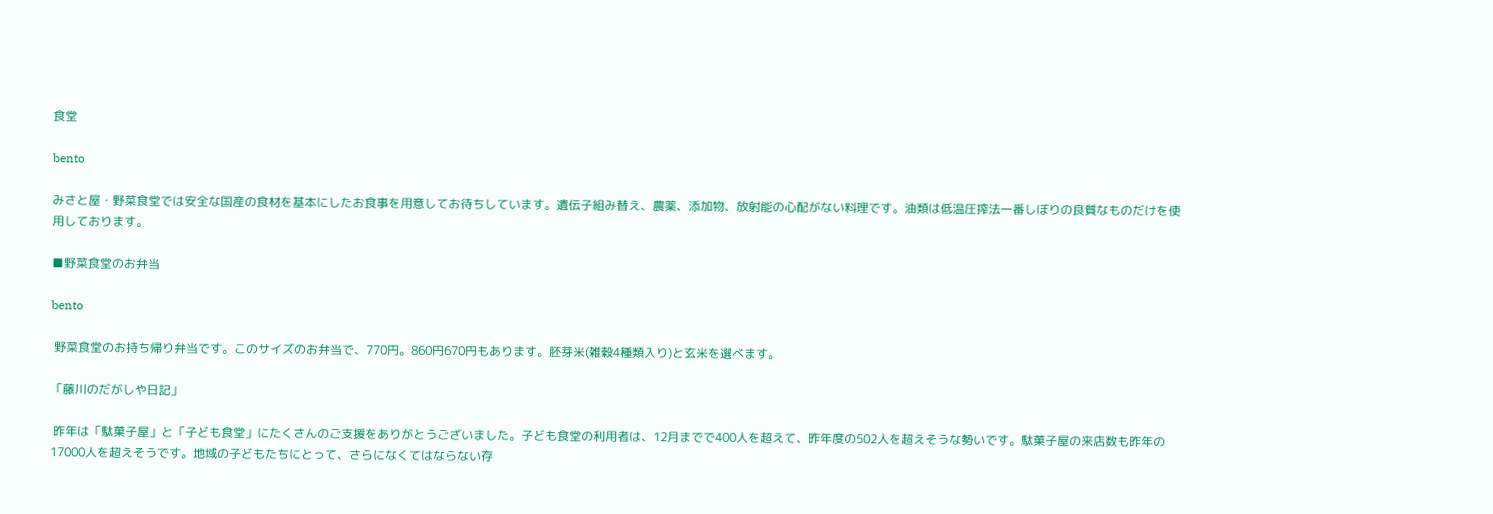食堂

bento

みさと屋・野菜食堂では安全な国産の食材を基本にしたお食事を用意してお待ちしています。遺伝子組み替え、農薬、添加物、放射能の心配がない料理です。油類は低温圧搾法一番しぼりの良質なものだけを使用しております。

■野菜食堂のお弁当

bento

 野菜食堂のお持ち帰り弁当です。このサイズのお弁当で、770円。860円670円もあります。胚芽米(雑穀4種類入り)と玄米を選べます。

「藤川のだがしや日記」

 昨年は「駄菓子屋」と「子ども食堂」にたくさんのご支援をありがとうございました。子ども食堂の利用者は、12月までで400人を超えて、昨年度の502人を超えそうな勢いです。駄菓子屋の来店数も昨年の17000人を超えそうです。地域の子どもたちにとって、さらになくてはならない存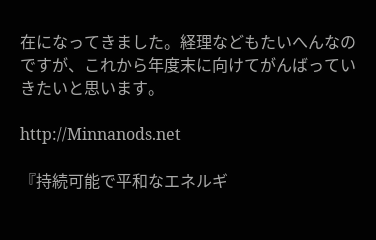在になってきました。経理などもたいへんなのですが、これから年度末に向けてがんばっていきたいと思います。

http://Minnanods.net

『持続可能で平和なエネルギ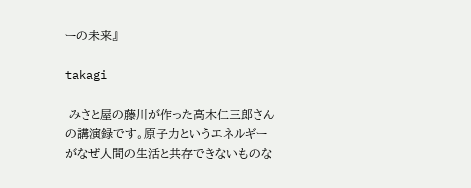ーの未来』

takagi

 みさと屋の藤川が作った高木仁三郎さんの講演録です。原子力というエネルギーがなぜ人間の生活と共存できないものな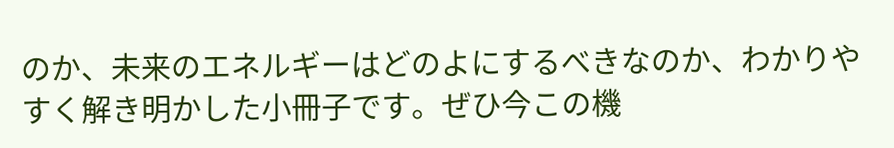のか、未来のエネルギーはどのよにするべきなのか、わかりやすく解き明かした小冊子です。ぜひ今この機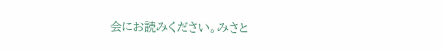会にお読みください。みさと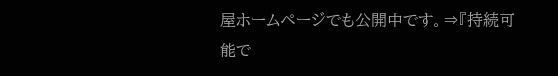屋ホームページでも公開中です。⇒『持続可能で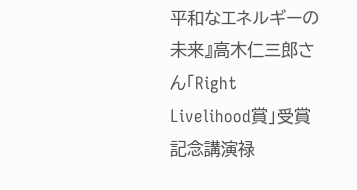平和なエネルギーの未来』高木仁三郎さん「Right Livelihood賞」受賞記念講演禄